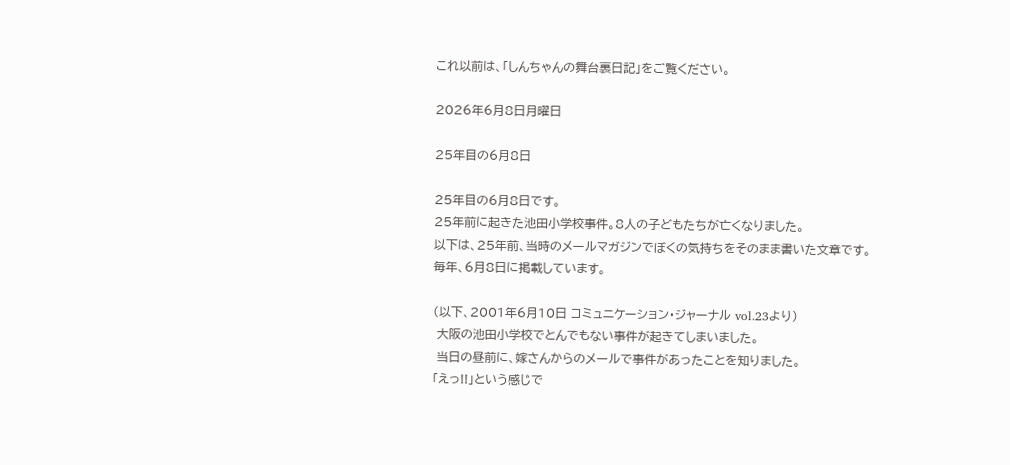これ以前は、「しんちゃんの舞台裏日記」をご覧ください。

2026年6月8日月曜日

25年目の6月8日

25年目の6月8日です。
25年前に起きた池田小学校事件。8人の子どもたちが亡くなりました。
以下は、25年前、当時のメールマガジンでぼくの気持ちをそのまま書いた文章です。
毎年、6月8日に掲載しています。

(以下、2001年6月10日 コミュニケーション・ジャーナル vol.23より)
 大阪の池田小学校でとんでもない事件が起きてしまいました。
 当日の昼前に、嫁さんからのメールで事件があったことを知りました。
「えっ!!」という感じで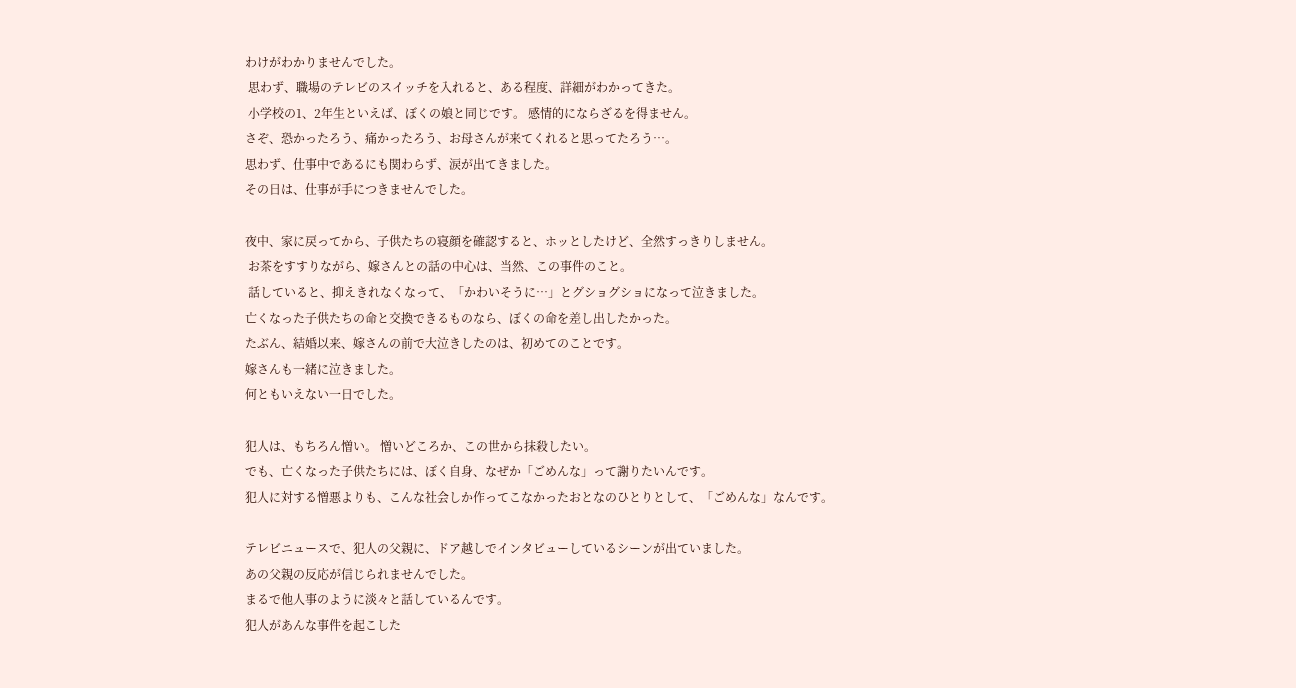わけがわかりませんでした。
 思わず、職場のテレビのスイッチを入れると、ある程度、詳細がわかってきた。
 小学校の1、2年生といえば、ぼくの娘と同じです。 感情的にならざるを得ません。
さぞ、恐かったろう、痛かったろう、お母さんが来てくれると思ってたろう…。
思わず、仕事中であるにも関わらず、涙が出てきました。
その日は、仕事が手につきませんでした。

夜中、家に戻ってから、子供たちの寝顔を確認すると、ホッとしたけど、全然すっきりしません。
 お茶をすすりながら、嫁さんとの話の中心は、当然、この事件のこと。
 話していると、抑えきれなくなって、「かわいそうに…」とグショグショになって泣きました。
亡くなった子供たちの命と交換できるものなら、ぼくの命を差し出したかった。
たぶん、結婚以来、嫁さんの前で大泣きしたのは、初めてのことです。
嫁さんも一緒に泣きました。
何ともいえない一日でした。

犯人は、もちろん憎い。 憎いどころか、この世から抹殺したい。
でも、亡くなった子供たちには、ぼく自身、なぜか「ごめんな」って謝りたいんです。
犯人に対する憎悪よりも、こんな社会しか作ってこなかったおとなのひとりとして、「ごめんな」なんです。

テレビニュースで、犯人の父親に、ドア越しでインタビューしているシーンが出ていました。
あの父親の反応が信じられませんでした。
まるで他人事のように淡々と話しているんです。
犯人があんな事件を起こした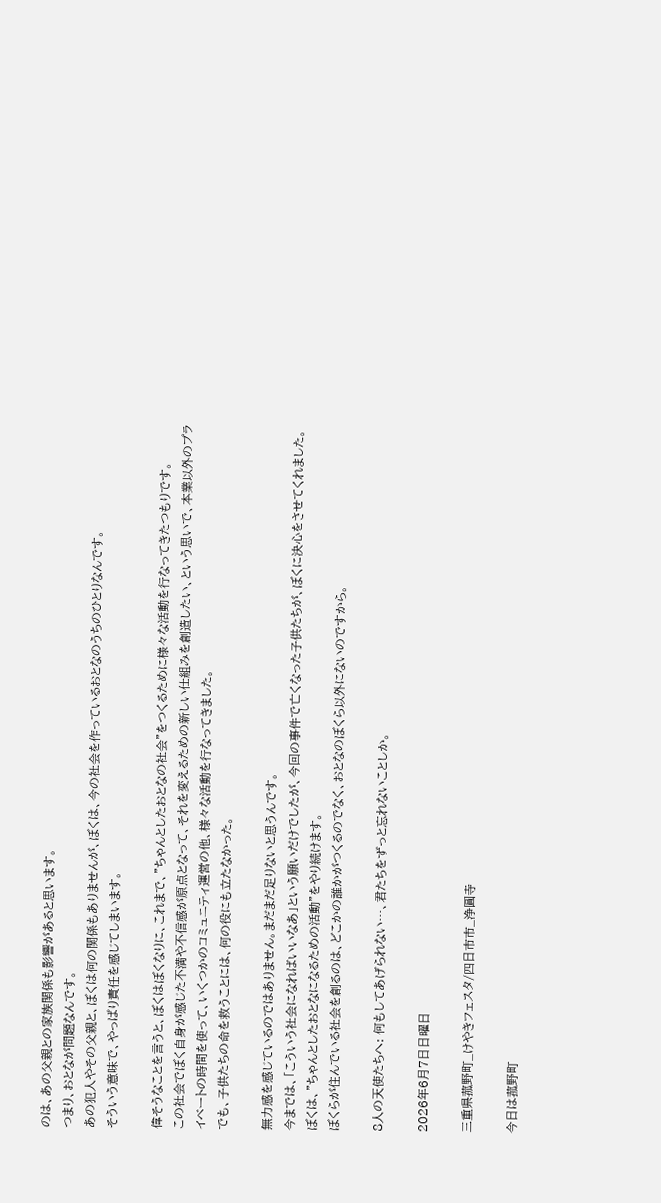のは、あの父親との家族関係も影響があると思います。
つまり、おとなが問題なんです。
あの犯人やその父親と、ぼくは何の関係もありませんが、ぼくは、今の社会を作っているおとなのうちのひとりなんです。
そういう意味で、やっぱり責任を感じてしまいます。

偉そうなことを言うと、ぼくはぼくなりに、これまで、"ちゃんとしたおとなの社会"をつくるために様々な活動を行なってきたつもりです。
この社会でぼく自身が感じた不満や不信感が原点となって、それを変えるための新しい仕組みを創造したい、という思いで、本業以外のプライベートの時間を使って、いくつかのコミュニティ運営の他、様々な活動を行なってきました。
でも、子供たちの命を救うことには、何の役にも立たなかった。

無力感を感じているのではありません。まだまだ足りないと思うんです。
今までは、「こういう社会になればいいなあ」という願いだけでしたが、今回の事件で亡くなった子供たちが、ぼくに決心をさせてくれました。
ぼくは、"ちゃんとしたおとなになるための活動"をやり続けます。
ぼくらが住んでいる社会を創るのは、どこかの誰かがつくるのでなく、おとなのぼくら以外にないのですから。

8人の天使たちへ: 何もしてあげられない…、君たちをずっと忘れないことしか。

2026年6月7日日曜日

三重県菰野町_けやきフェスタ/四日市市_浄圓寺

今日は菰野町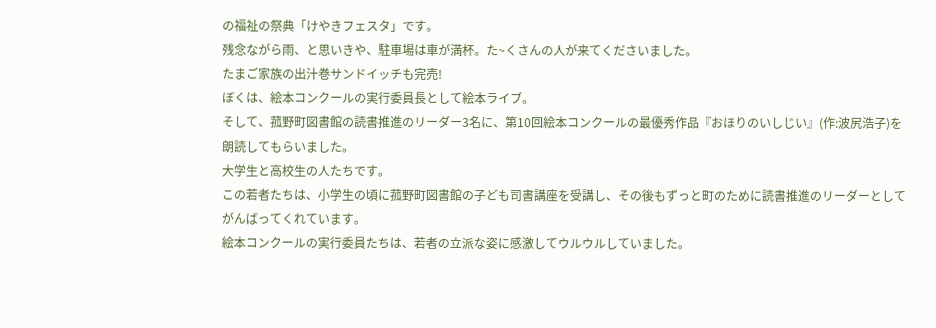の福祉の祭典「けやきフェスタ」です。
残念ながら雨、と思いきや、駐車場は車が満杯。た~くさんの人が来てくださいました。
たまご家族の出汁巻サンドイッチも完売!
ぼくは、絵本コンクールの実行委員長として絵本ライブ。
そして、菰野町図書館の読書推進のリーダー3名に、第10回絵本コンクールの最優秀作品『おほりのいしじい』(作:波尻浩子)を朗読してもらいました。
大学生と高校生の人たちです。
この若者たちは、小学生の頃に菰野町図書館の子ども司書講座を受講し、その後もずっと町のために読書推進のリーダーとしてがんばってくれています。
絵本コンクールの実行委員たちは、若者の立派な姿に感激してウルウルしていました。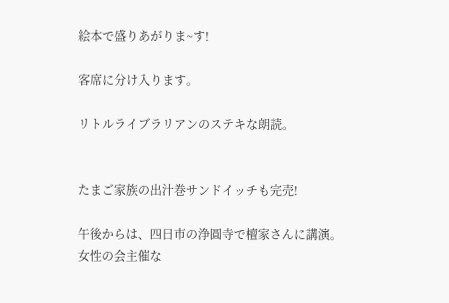絵本で盛りあがりま~す!

客席に分け入ります。

リトルライブラリアンのステキな朗読。


たまご家族の出汁巻サンドイッチも完売!

午後からは、四日市の浄圓寺で檀家さんに講演。
女性の会主催な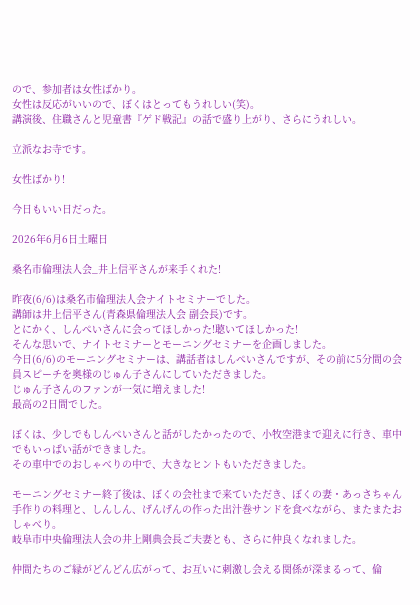ので、参加者は女性ばかり。
女性は反応がいいので、ぼくはとってもうれしい(笑)。
講演後、住職さんと児童書『ゲド戦記』の話で盛り上がり、さらにうれしい。

立派なお寺です。

女性ばかり!

今日もいい日だった。

2026年6月6日土曜日

桑名市倫理法人会_井上信平さんが来手くれた!

昨夜(6/6)は桑名市倫理法人会ナイトセミナーでした。
講師は井上信平さん(青森県倫理法人会 副会長)です。
とにかく、しんぺいさんに会ってほしかった!聴いてほしかった!
そんな思いで、ナイトセミナーとモーニングセミナーを企画しました。
今日(6/6)のモーニングセミナーは、講話者はしんぺいさんですが、その前に5分間の会員スピーチを奥様のじゅん子さんにしていただきました。
じゅん子さんのファンが一気に増えました!
最高の2日間でした。

ぼくは、少しでもしんぺいさんと話がしたかったので、小牧空港まで迎えに行き、車中でもいっぱい話ができました。
その車中でのおしゃべりの中で、大きなヒントもいただきました。

モーニングセミナー終了後は、ぼくの会社まで来ていただき、ぼくの妻・あっさちゃん手作りの料理と、しんしん、げんげんの作った出汁巻サンドを食べながら、またまたおしゃべり。
岐阜市中央倫理法人会の井上剛典会長ご夫妻とも、さらに仲良くなれました。

仲間たちのご縁がどんどん広がって、お互いに刺激し会える関係が深まるって、倫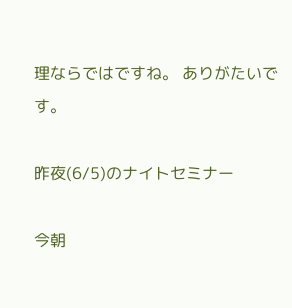理ならではですね。 ありがたいです。

昨夜(6/5)のナイトセミナー

今朝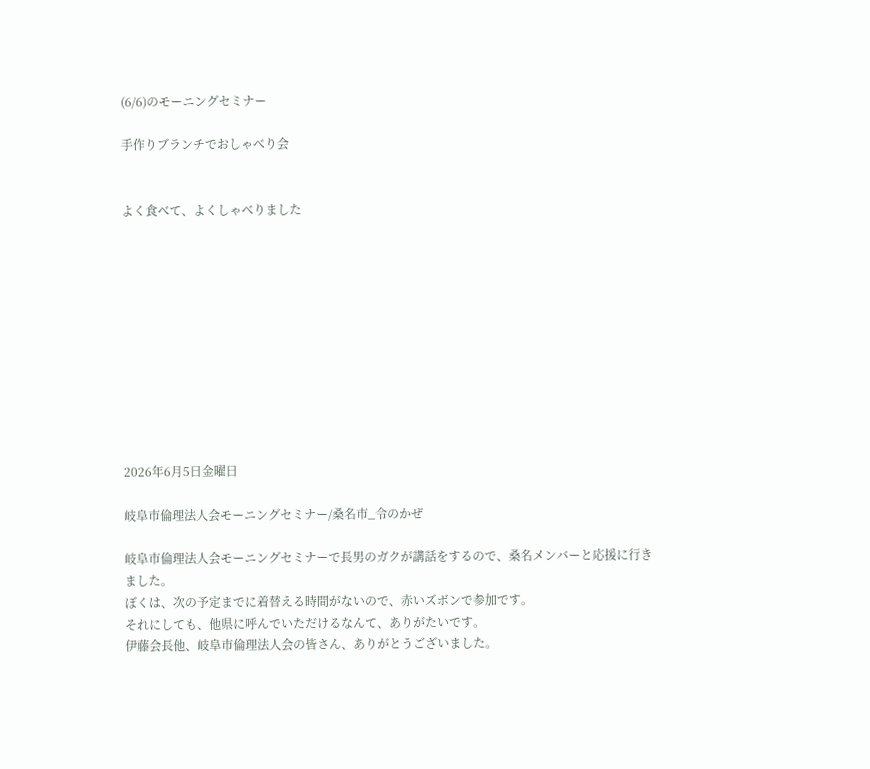(6/6)のモーニングセミナー

手作りブランチでおしゃべり会


よく食べて、よくしゃべりました











2026年6月5日金曜日

岐阜市倫理法人会モーニングセミナー/桑名市_令のかぜ

岐阜市倫理法人会モーニングセミナーで長男のガクが講話をするので、桑名メンバーと応援に行きました。
ぼくは、次の予定までに着替える時間がないので、赤いズボンで参加です。
それにしても、他県に呼んでいただけるなんて、ありがたいです。
伊藤会長他、岐阜市倫理法人会の皆さん、ありがとうございました。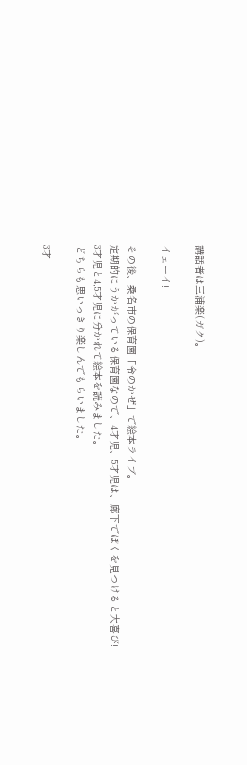講話者は三浦楽(ガク)。

イェーイ!

その後、桑名市の保育園「令のかぜ」で絵本ライブ。
定期的にうかがっている保育園なので、4才児、5才児は、廊下でぼくを見つけると大喜び!
3才児と4,5才児に分かれて絵本を読みました。
どちらも思いっきり楽しんでもらいました。

3才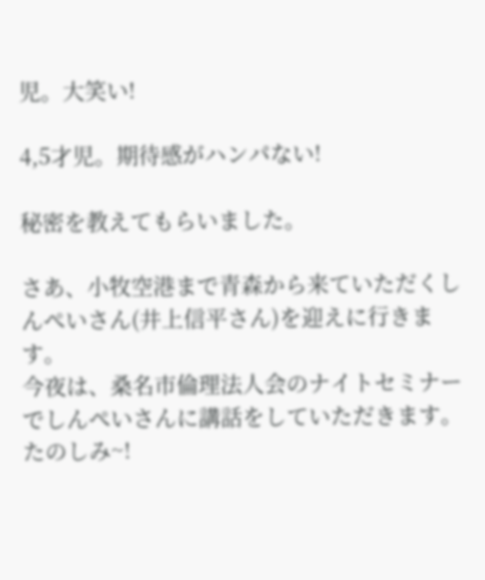児。大笑い!

4,5才児。期待感がハンパない!

秘密を教えてもらいました。

さあ、小牧空港まで青森から来ていただくしんぺいさん(井上信平さん)を迎えに行きます。
今夜は、桑名市倫理法人会のナイトセミナーでしんぺいさんに講話をしていただきます。 たのしみ~!